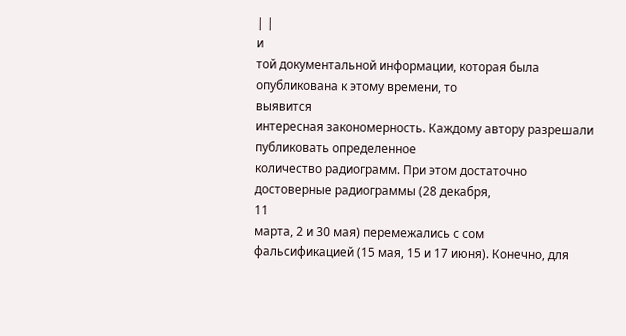| |
и
той документальной информации, которая была опубликована к этому времени, то
выявится
интересная закономерность. Каждому автору разрешали публиковать определенное
количество радиограмм. При этом достаточно достоверные радиограммы (28 декабря,
11
марта, 2 и 30 мая) перемежались с сом
фальсификацией (15 мая, 15 и 17 июня). Конечно, для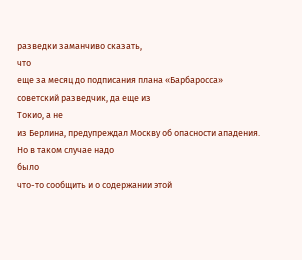разведки заманчиво сказать,
что
еще за месяц до подписания плана «Барбаросса» советский разведчик, да еще из
Токио, а не
из Берлина, предупреждал Москву об опасности ападения. Но в таком случае надо
было
что-то сообщить и о содержании этой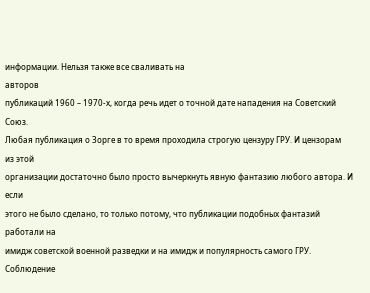информации. Нельзя также все сваливать на
авторов
публикаций 1960 – 1970-х, когда речь идет о точной дате нападения на Советский
Союз.
Любая публикация о Зорге в то время проходила строгую цензуру ГРУ. И цензорам
из этой
организации достаточно было просто вычеркнуть явную фантазию любого автора. И
если
этого не было сделано, то только потому, что публикации подобных фантазий
работали на
имидж советской военной разведки и на имидж и популярность самого ГРУ.
Соблюдение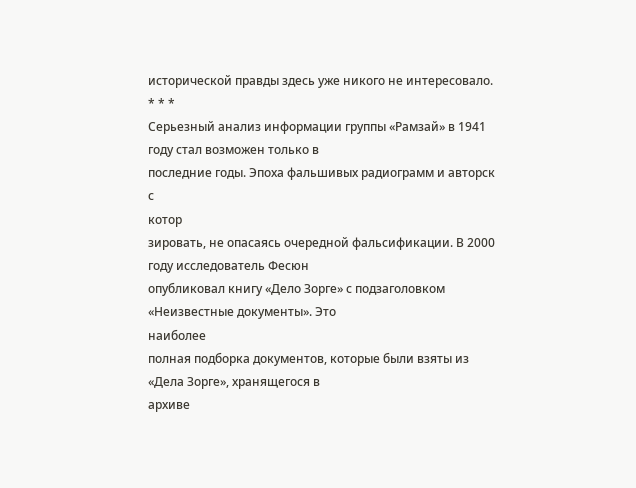исторической правды здесь уже никого не интересовало.
* * *
Серьезный анализ информации группы «Рамзай» в 1941 году стал возможен только в
последние годы. Эпоха фальшивых радиограмм и авторск
с
котор
зировать, не опасаясь очередной фальсификации. В 2000 году исследователь Фесюн
опубликовал книгу «Дело Зорге» с подзаголовком «Неизвестные документы». Это
наиболее
полная подборка документов, которые были взяты из «Дела Зорге», хранящегося в
архиве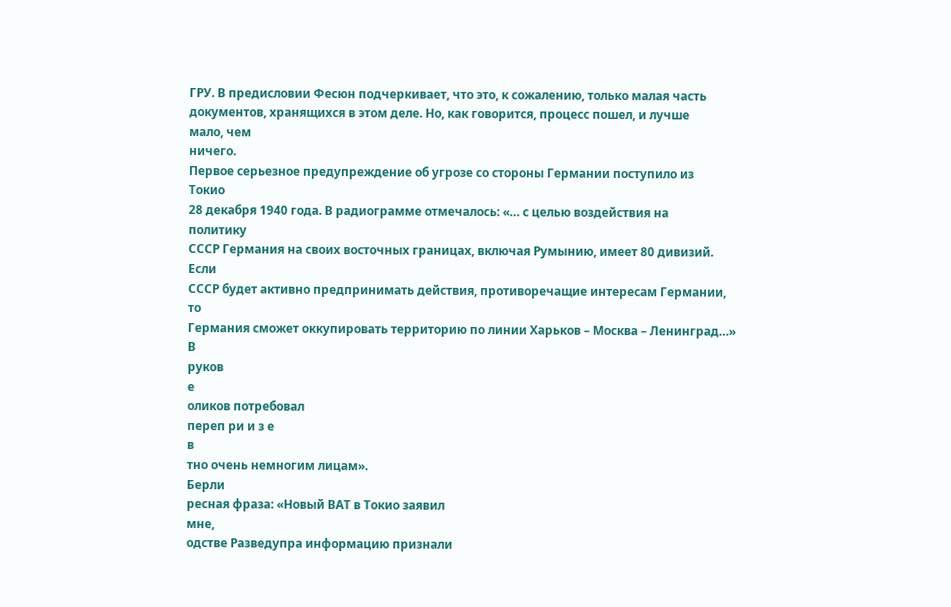ГРУ. В предисловии Фесюн подчеркивает, что это, к сожалению, только малая часть
документов, хранящихся в этом деле. Но, как говорится, процесс пошел, и лучше
мало, чем
ничего.
Первое серьезное предупреждение об угрозе со стороны Германии поступило из
Токио
28 декабря 1940 года. В радиограмме отмечалось: «… с целью воздействия на
политику
СССР Германия на своих восточных границах, включая Румынию, имеет 80 дивизий.
Если
СССР будет активно предпринимать действия, противоречащие интересам Германии,
то
Германия сможет оккупировать территорию по линии Харьков – Москва – Ленинград…»
В
руков
е
оликов потребовал
переп ри и з е
в
тно очень немногим лицам».
Берли
ресная фраза: «Новый ВАТ в Токио заявил
мне,
одстве Разведупра информацию признали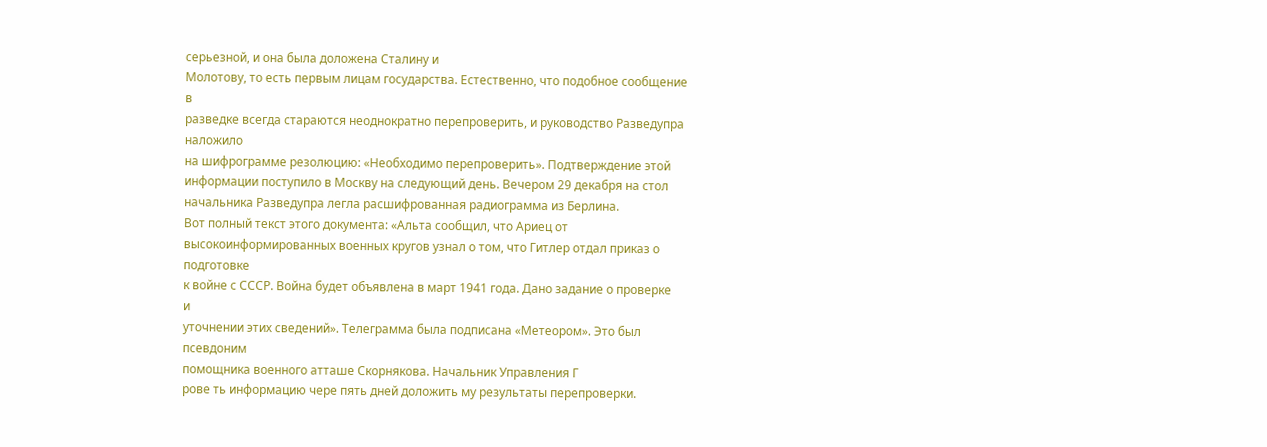серьезной, и она была доложена Сталину и
Молотову, то есть первым лицам государства. Естественно, что подобное сообщение
в
разведке всегда стараются неоднократно перепроверить, и руководство Разведупра
наложило
на шифрограмме резолюцию: «Необходимо перепроверить». Подтверждение этой
информации поступило в Москву на следующий день. Вечером 29 декабря на стол
начальника Разведупра легла расшифрованная радиограмма из Берлина.
Вот полный текст этого документа: «Альта сообщил, что Ариец от
высокоинформированных военных кругов узнал о том, что Гитлер отдал приказ о
подготовке
к войне с СССР. Война будет объявлена в март 1941 года. Дано задание о проверке
и
уточнении этих сведений». Телеграмма была подписана «Метеором». Это был
псевдоним
помощника военного атташе Скорнякова. Начальник Управления Г
рове ть информацию чере пять дней доложить му результаты перепроверки.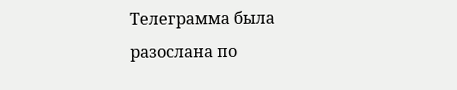Телеграмма была разослана по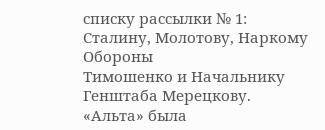списку рассылки № 1: Сталину, Молотову, Наркому
Обороны
Тимошенко и Начальнику Генштаба Мерецкову. «Альта» была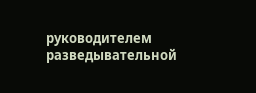руководителем
разведывательной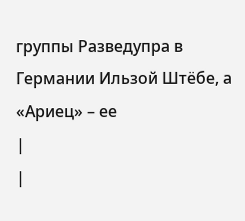группы Разведупра в Германии Ильзой Штёбе, а «Ариец» – ее
|
|